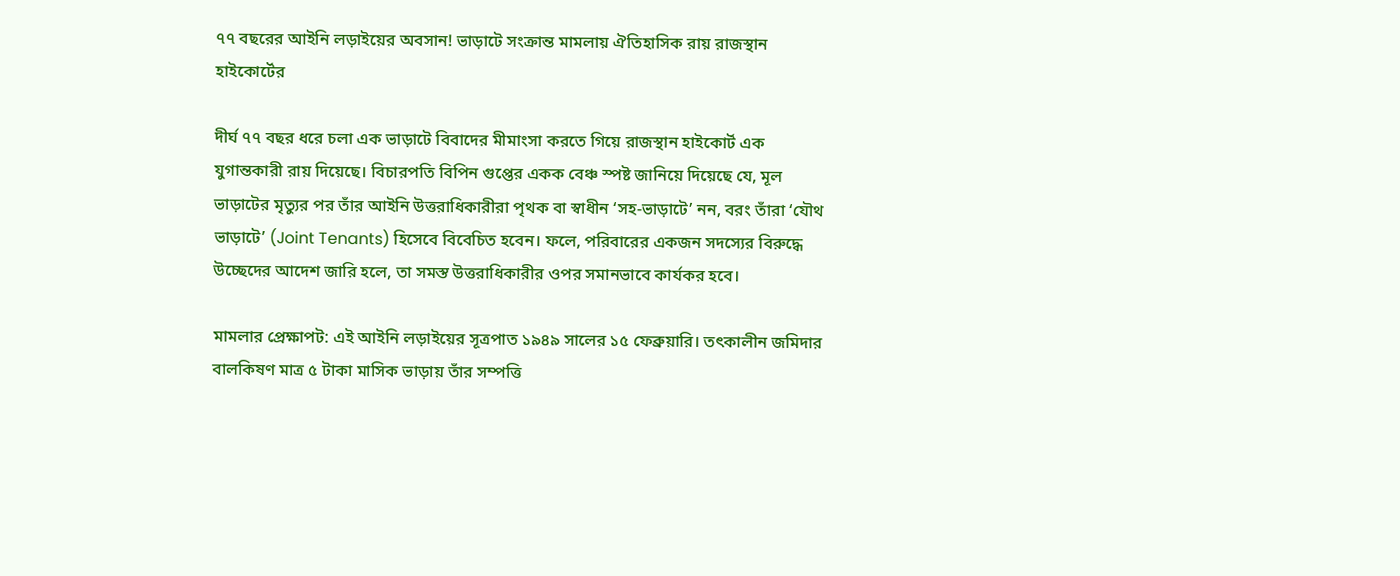৭৭ বছরের আইনি লড়াইয়ের অবসান! ভাড়াটে সংক্রান্ত মামলায় ঐতিহাসিক রায় রাজস্থান হাইকোর্টের

দীর্ঘ ৭৭ বছর ধরে চলা এক ভাড়াটে বিবাদের মীমাংসা করতে গিয়ে রাজস্থান হাইকোর্ট এক যুগান্তকারী রায় দিয়েছে। বিচারপতি বিপিন গুপ্তের একক বেঞ্চ স্পষ্ট জানিয়ে দিয়েছে যে, মূল ভাড়াটের মৃত্যুর পর তাঁর আইনি উত্তরাধিকারীরা পৃথক বা স্বাধীন ‘সহ-ভাড়াটে’ নন, বরং তাঁরা ‘যৌথ ভাড়াটে’ (Joint Tenants) হিসেবে বিবেচিত হবেন। ফলে, পরিবারের একজন সদস্যের বিরুদ্ধে উচ্ছেদের আদেশ জারি হলে, তা সমস্ত উত্তরাধিকারীর ওপর সমানভাবে কার্যকর হবে।

মামলার প্রেক্ষাপট: এই আইনি লড়াইয়ের সূত্রপাত ১৯৪৯ সালের ১৫ ফেব্রুয়ারি। তৎকালীন জমিদার বালকিষণ মাত্র ৫ টাকা মাসিক ভাড়ায় তাঁর সম্পত্তি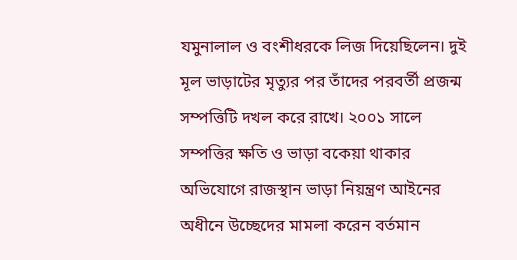যমুনালাল ও বংশীধরকে লিজ দিয়েছিলেন। দুই মূল ভাড়াটের মৃত্যুর পর তাঁদের পরবর্তী প্রজন্ম সম্পত্তিটি দখল করে রাখে। ২০০১ সালে সম্পত্তির ক্ষতি ও ভাড়া বকেয়া থাকার অভিযোগে রাজস্থান ভাড়া নিয়ন্ত্রণ আইনের অধীনে উচ্ছেদের মামলা করেন বর্তমান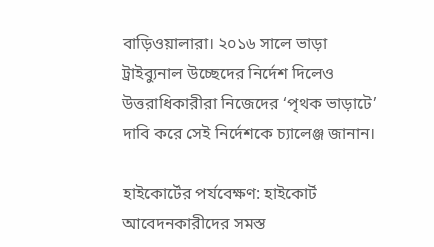বাড়িওয়ালারা। ২০১৬ সালে ভাড়া ট্রাইব্যুনাল উচ্ছেদের নির্দেশ দিলেও উত্তরাধিকারীরা নিজেদের ‘পৃথক ভাড়াটে’ দাবি করে সেই নির্দেশকে চ্যালেঞ্জ জানান।

হাইকোর্টের পর্যবেক্ষণ: হাইকোর্ট আবেদনকারীদের সমস্ত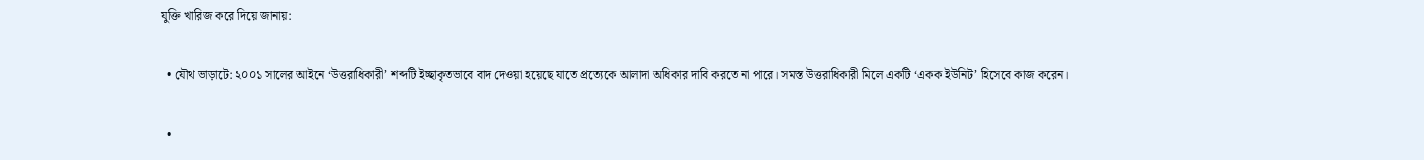যুক্তি খারিজ করে দিয়ে জানায়:

  • যৌথ ভাড়াটে: ২০০১ সালের আইনে ‘উত্তরাধিকারী’ শব্দটি ইচ্ছাকৃতভাবে বাদ দেওয়া হয়েছে যাতে প্রত্যেকে আলাদা অধিকার দাবি করতে না পারে। সমস্ত উত্তরাধিকারী মিলে একটি ‘একক ইউনিট’ হিসেবে কাজ করেন।

  •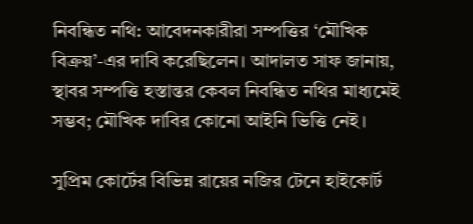নিবন্ধিত নথি: আবেদনকারীরা সম্পত্তির ‘মৌখিক বিক্রয়’-এর দাবি করেছিলেন। আদালত সাফ জানায়, স্থাবর সম্পত্তি হস্তান্তর কেবল নিবন্ধিত নথির মাধ্যমেই সম্ভব; মৌখিক দাবির কোনো আইনি ভিত্তি নেই।

সুপ্রিম কোর্টের বিভিন্ন রায়ের নজির টেনে হাইকোর্ট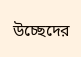উচ্ছেদের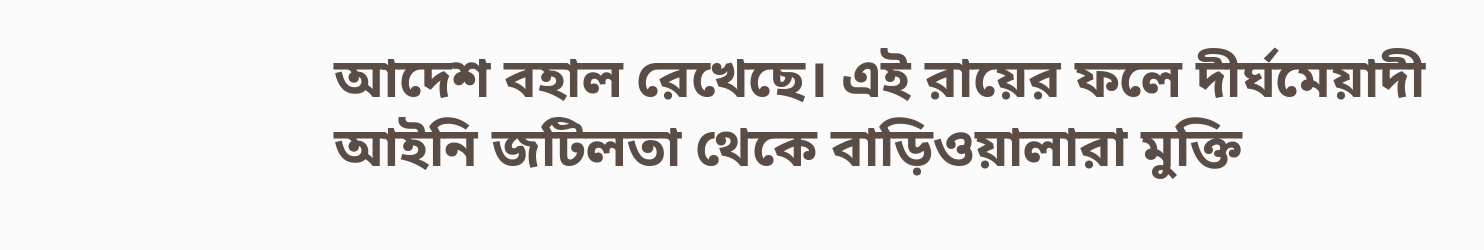আদেশ বহাল রেখেছে। এই রায়ের ফলে দীর্ঘমেয়াদী আইনি জটিলতা থেকে বাড়িওয়ালারা মুক্তি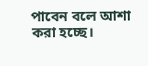পাবেন বলে আশা করা হচ্ছে।